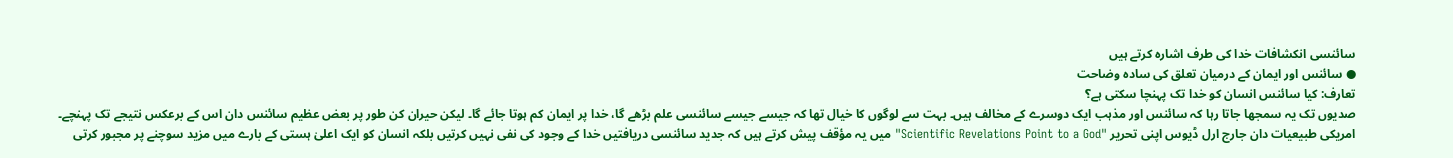سائنسی انکشافات خدا کی طرف اشارہ کرتے ہیں
● سائنس اور ایمان کے درمیان تعلق کی سادہ وضاحت
تعارف: کیا سائنس انسان کو خدا تک پہنچا سکتی ہے؟
صدیوں تک یہ سمجھا جاتا رہا کہ سائنس اور مذہب ایک دوسرے کے مخالف ہیں۔ بہت سے لوگوں کا خیال تھا کہ جیسے جیسے سائنسی علم بڑھے گا، خدا پر ایمان کم ہوتا جائے گا۔ لیکن حیران کن طور پر بعض عظیم سائنس دان اس کے برعکس نتیجے تک پہنچے۔
امریکی طبیعیات دان جارج ارل ڈیوس اپنی تحریر "Scientific Revelations Point to a God" میں یہ مؤقف پیش کرتے ہیں کہ جدید سائنسی دریافتیں خدا کے وجود کی نفی نہیں کرتیں بلکہ انسان کو ایک اعلیٰ ہستی کے بارے میں مزید سوچنے پر مجبور کرتی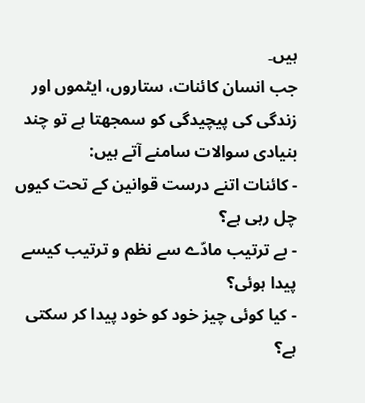ہیں۔
جب انسان کائنات، ستاروں، ایٹموں اور زندگی کی پیچیدگی کو سمجھتا ہے تو چند بنیادی سوالات سامنے آتے ہیں:
- کائنات اتنے درست قوانین کے تحت کیوں چل رہی ہے؟
- بے ترتیب مادّے سے نظم و ترتیب کیسے پیدا ہوئی؟
- کیا کوئی چیز خود کو خود پیدا کر سکتی ہے؟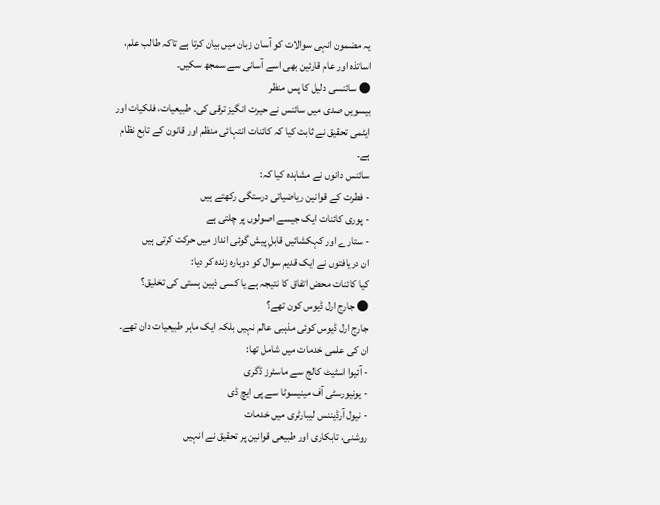یہ مضمون انہی سوالات کو آسان زبان میں بیان کرتا ہے تاکہ طالب علم، اساتذہ اور عام قارئین بھی اسے آسانی سے سمجھ سکیں۔
● سائنسی دلیل کا پس منظر
بیسویں صدی میں سائنس نے حیرت انگیز ترقی کی۔ طبیعیات، فلکیات اور ایٹمی تحقیق نے ثابت کیا کہ کائنات انتہائی منظم اور قانون کے تابع نظام ہے۔
سائنس دانوں نے مشاہدہ کیا کہ:
- فطرت کے قوانین ریاضیاتی درستگی رکھتے ہیں
- پوری کائنات ایک جیسے اصولوں پر چلتی ہے
- ستارے اور کہکشائیں قابلِ پیش گوئی انداز میں حرکت کرتی ہیں
ان دریافتوں نے ایک قدیم سوال کو دوبارہ زندہ کر دیا:
کیا کائنات محض اتفاق کا نتیجہ ہے یا کسی ذہین ہستی کی تخلیق؟
● جارج ارل ڈیوس کون تھے؟
جارج ارل ڈیوس کوئی مذہبی عالم نہیں بلکہ ایک ماہر طبیعیات دان تھے۔
ان کی علمی خدمات میں شامل تھا:
- آئیوا اسٹیٹ کالج سے ماسٹرز ڈگری
- یونیورسٹی آف مینیسوٹا سے پی ایچ ڈی
- نیول آرڈیننس لیبارٹری میں خدمات
روشنی، تابکاری اور طبیعی قوانین پر تحقیق نے انہیں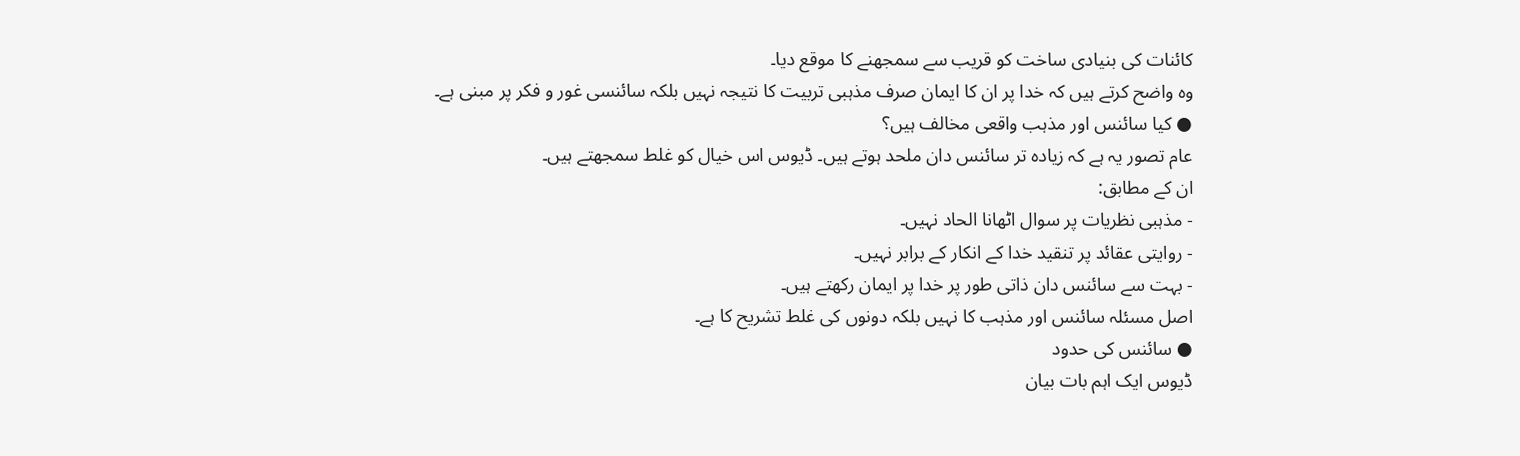کائنات کی بنیادی ساخت کو قریب سے سمجھنے کا موقع دیا۔
وہ واضح کرتے ہیں کہ خدا پر ان کا ایمان صرف مذہبی تربیت کا نتیجہ نہیں بلکہ سائنسی غور و فکر پر مبنی ہے۔
● کیا سائنس اور مذہب واقعی مخالف ہیں؟
عام تصور یہ ہے کہ زیادہ تر سائنس دان ملحد ہوتے ہیں۔ ڈیوس اس خیال کو غلط سمجھتے ہیں۔
ان کے مطابق:
- مذہبی نظریات پر سوال اٹھانا الحاد نہیں۔
- روایتی عقائد پر تنقید خدا کے انکار کے برابر نہیں۔
- بہت سے سائنس دان ذاتی طور پر خدا پر ایمان رکھتے ہیں۔
اصل مسئلہ سائنس اور مذہب کا نہیں بلکہ دونوں کی غلط تشریح کا ہے۔
● سائنس کی حدود
ڈیوس ایک اہم بات بیان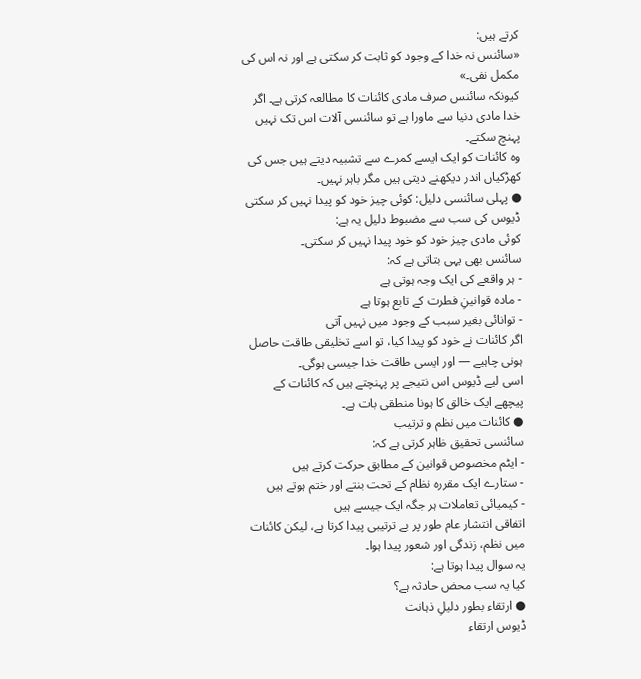کرتے ہیں:
«سائنس نہ خدا کے وجود کو ثابت کر سکتی ہے اور نہ اس کی مکمل نفی۔»
کیونکہ سائنس صرف مادی کائنات کا مطالعہ کرتی ہے۔ اگر خدا مادی دنیا سے ماورا ہے تو سائنسی آلات اس تک نہیں پہنچ سکتے۔
وہ کائنات کو ایک ایسے کمرے سے تشبیہ دیتے ہیں جس کی کھڑکیاں اندر دیکھنے دیتی ہیں مگر باہر نہیں۔
● پہلی سائنسی دلیل: کوئی چیز خود کو پیدا نہیں کر سکتی
ڈیوس کی سب سے مضبوط دلیل یہ ہے:
کوئی مادی چیز خود کو خود پیدا نہیں کر سکتی۔
سائنس بھی یہی بتاتی ہے کہ:
- ہر واقعے کی ایک وجہ ہوتی ہے
- مادہ قوانینِ فطرت کے تابع ہوتا ہے
- توانائی بغیر سبب کے وجود میں نہیں آتی
اگر کائنات نے خود کو پیدا کیا، تو اسے تخلیقی طاقت حاصل ہونی چاہیے — اور ایسی طاقت خدا جیسی ہوگی۔
اسی لیے ڈیوس اس نتیجے پر پہنچتے ہیں کہ کائنات کے پیچھے ایک خالق کا ہونا منطقی بات ہے۔
● کائنات میں نظم و ترتیب
سائنسی تحقیق ظاہر کرتی ہے کہ:
- ایٹم مخصوص قوانین کے مطابق حرکت کرتے ہیں
- ستارے ایک مقررہ نظام کے تحت بنتے اور ختم ہوتے ہیں
- کیمیائی تعاملات ہر جگہ ایک جیسے ہیں
اتفاقی انتشار عام طور پر بے ترتیبی پیدا کرتا ہے، لیکن کائنات میں نظم، زندگی اور شعور پیدا ہوا۔
یہ سوال پیدا ہوتا ہے:
کیا یہ سب محض حادثہ ہے؟
● ارتقاء بطور دلیلِ ذہانت
ڈیوس ارتقاء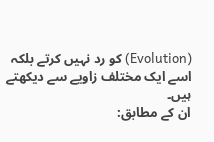(Evolution) کو رد نہیں کرتے بلکہ اسے ایک مختلف زاویے سے دیکھتے ہیں۔
ان کے مطابق: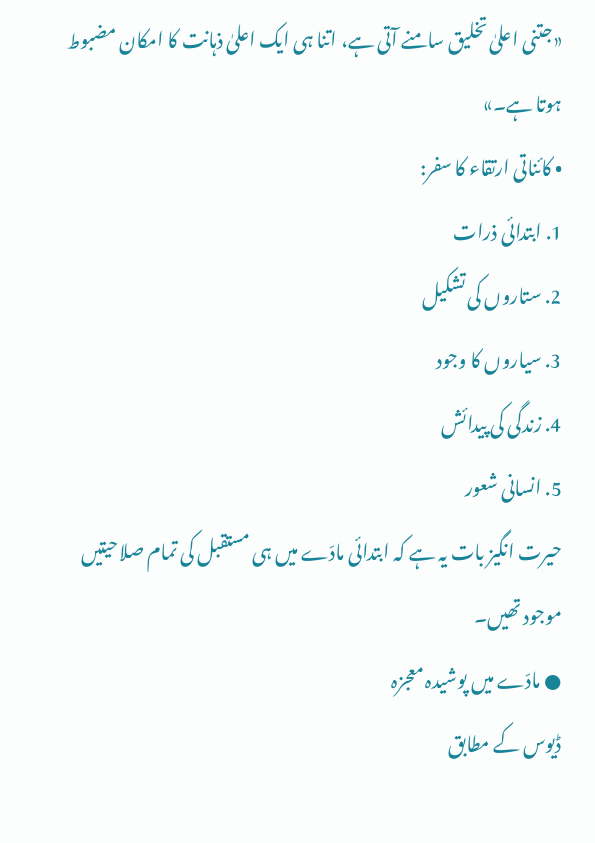«جتنی اعلیٰ تخلیق سامنے آتی ہے، اتنا ہی ایک اعلیٰ ذہانت کا امکان مضبوط ہوتا ہے۔»
• کائناتی ارتقاء کا سفر:
1. ابتدائی ذرات
2. ستاروں کی تشکیل
3. سیاروں کا وجود
4. زندگی کی پیدائش
5. انسانی شعور
حیرت انگیز بات یہ ہے کہ ابتدائی مادّے میں ہی مستقبل کی تمام صلاحیتیں موجود تھیں۔
● مادّے میں پوشیدہ معجزہ
ڈیوس کے مطابق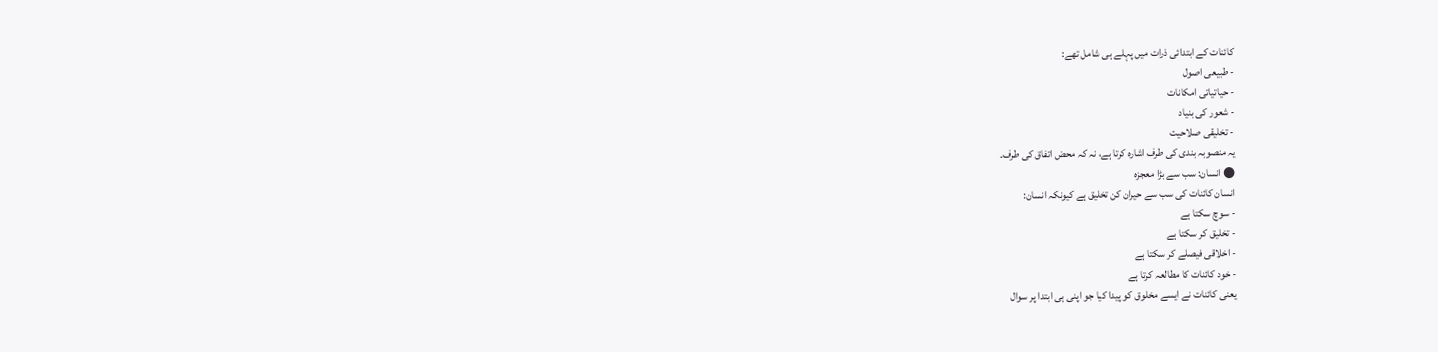کائنات کے ابتدائی ذرات میں پہلے ہی شامل تھے:
- طبیعی اصول
- حیاتیاتی امکانات
- شعور کی بنیاد
- تخلیقی صلاحیت
یہ منصوبہ بندی کی طرف اشارہ کرتا ہے، نہ کہ محض اتفاق کی طرف۔
● انسان: سب سے بڑا معجزہ
انسان کائنات کی سب سے حیران کن تخلیق ہے کیونکہ انسان:
- سوچ سکتا ہے
- تخلیق کر سکتا ہے
- اخلاقی فیصلے کر سکتا ہے
- خود کائنات کا مطالعہ کرتا ہے
یعنی کائنات نے ایسے مخلوق کو پیدا کیا جو اپنی ہی ابتدا پر سوال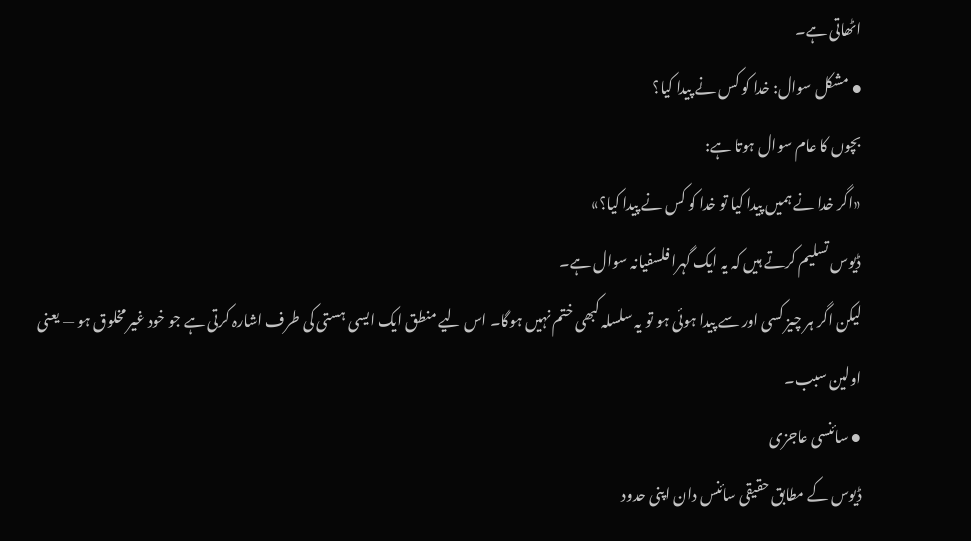اٹھاتی ہے۔
● مشکل سوال: خدا کو کس نے پیدا کیا؟
بچوں کا عام سوال ہوتا ہے:
«اگر خدا نے ہمیں پیدا کیا تو خدا کو کس نے پیدا کیا؟»
ڈیوس تسلیم کرتے ہیں کہ یہ ایک گہرا فلسفیانہ سوال ہے۔
لیکن اگر ہر چیز کسی اور سے پیدا ہوئی ہو تو یہ سلسلہ کبھی ختم نہیں ہوگا۔ اس لیے منطق ایک ایسی ہستی کی طرف اشارہ کرتی ہے جو خود غیر مخلوق ہو — یعنی اولین سبب۔
● سائنسی عاجزی
ڈیوس کے مطابق حقیقی سائنس دان اپنی حدود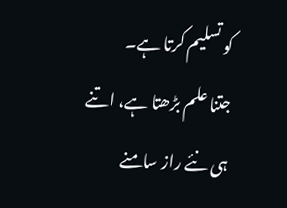کو تسلیم کرتا ہے۔
جتنا علم بڑھتا ہے، اتنے ہی نئے راز سامنے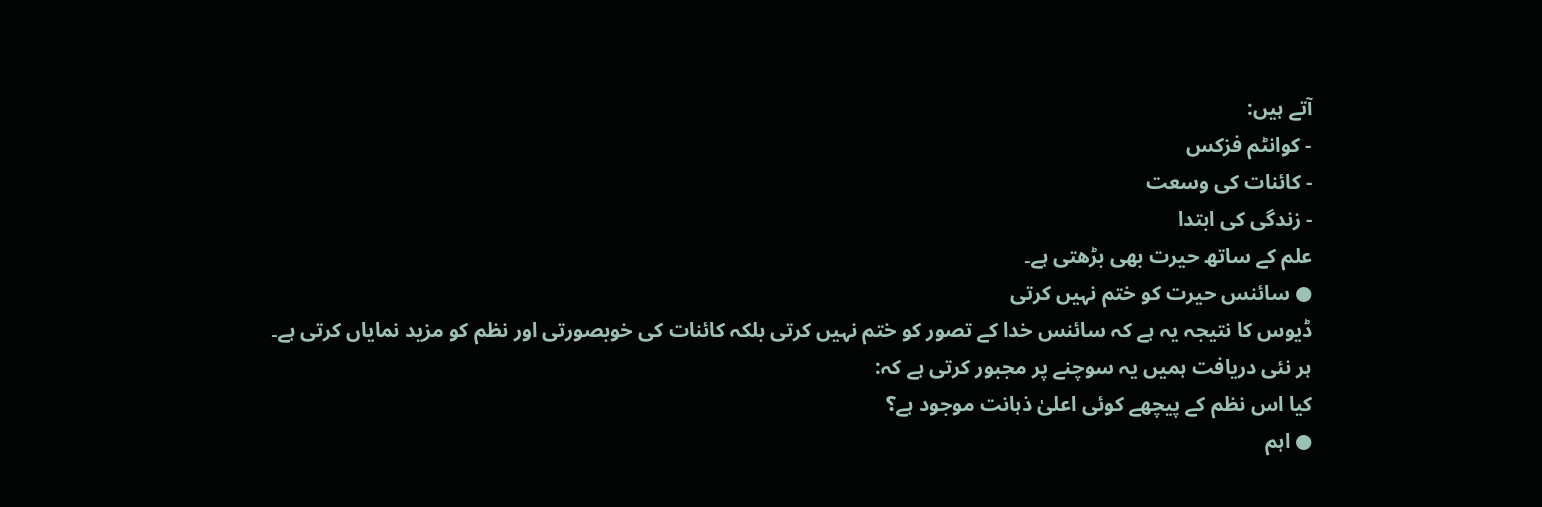آتے ہیں:
- کوانٹم فزکس
- کائنات کی وسعت
- زندگی کی ابتدا
علم کے ساتھ حیرت بھی بڑھتی ہے۔
● سائنس حیرت کو ختم نہیں کرتی
ڈیوس کا نتیجہ یہ ہے کہ سائنس خدا کے تصور کو ختم نہیں کرتی بلکہ کائنات کی خوبصورتی اور نظم کو مزید نمایاں کرتی ہے۔
ہر نئی دریافت ہمیں یہ سوچنے پر مجبور کرتی ہے کہ:
کیا اس نظم کے پیچھے کوئی اعلیٰ ذہانت موجود ہے؟
● اہم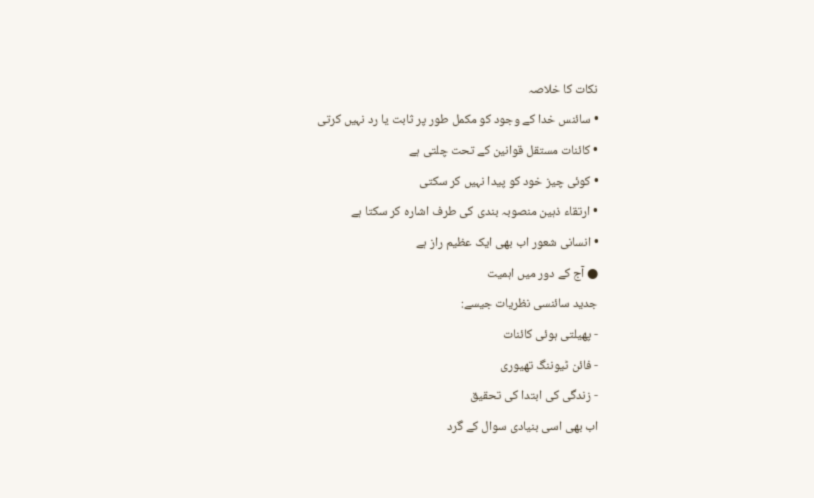نکات کا خلاصہ
• سائنس خدا کے وجود کو مکمل طور پر ثابت یا رد نہیں کرتی
• کائنات مستقل قوانین کے تحت چلتی ہے
• کوئی چیز خود کو پیدا نہیں کر سکتی
• ارتقاء ذہین منصوبہ بندی کی طرف اشارہ کر سکتا ہے
• انسانی شعور اب بھی ایک عظیم راز ہے
● آج کے دور میں اہمیت
جدید سائنسی نظریات جیسے:
- پھیلتی ہوئی کائنات
- فائن ٹیوننگ تھیوری
- زندگی کی ابتدا کی تحقیق
اب بھی اسی بنیادی سوال کے گرد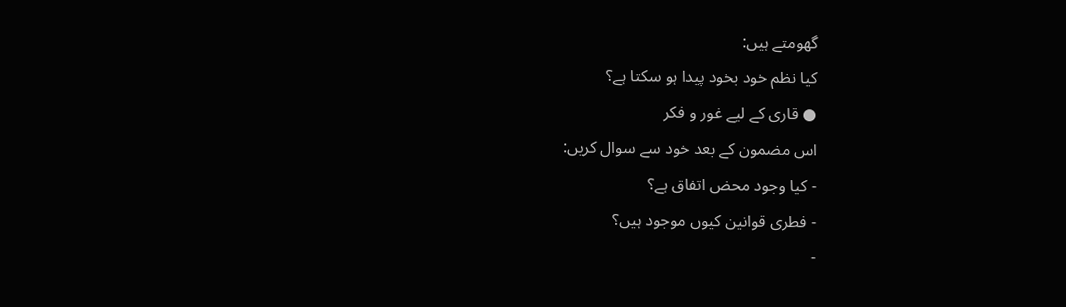گھومتے ہیں:
کیا نظم خود بخود پیدا ہو سکتا ہے؟
● قاری کے لیے غور و فکر
اس مضمون کے بعد خود سے سوال کریں:
- کیا وجود محض اتفاق ہے؟
- فطری قوانین کیوں موجود ہیں؟
-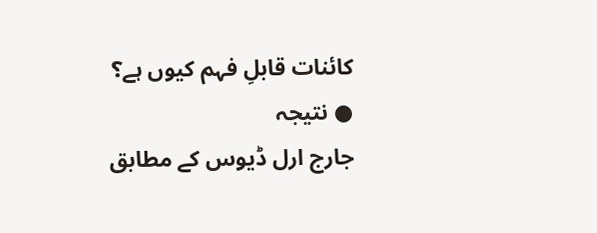کائنات قابلِ فہم کیوں ہے؟
● نتیجہ
جارج ارل ڈیوس کے مطابق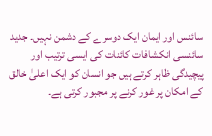سائنس اور ایمان ایک دوسرے کے دشمن نہیں۔ جدید سائنسی انکشافات کائنات کی ایسی ترتیب اور پیچیدگی ظاہر کرتے ہیں جو انسان کو ایک اعلیٰ خالق کے امکان پر غور کرنے پر مجبور کرتی ہے۔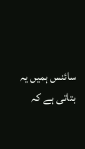سائنس ہمیں یہ بتاتی ہے کہ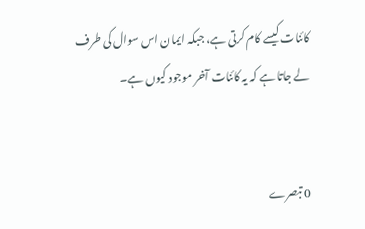کائنات کیسے کام کرتی ہے، جبکہ ایمان اس سوال کی طرف لے جاتا ہے کہ یہ کائنات آخر موجود کیوں ہے۔


0 تبصرے